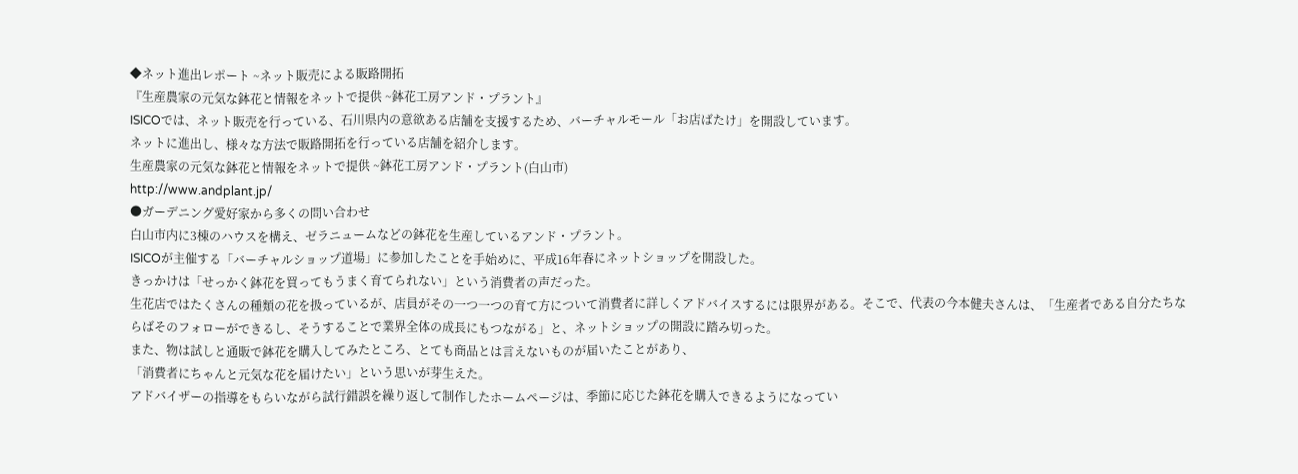◆ネット進出レポート ~ネット販売による販路開拓
『生産農家の元気な鉢花と情報をネットで提供 ~鉢花工房アンド・プラント』
ISICOでは、ネット販売を行っている、石川県内の意欲ある店舗を支援するため、バーチャルモール「お店ばたけ」を開設しています。
ネットに進出し、様々な方法で販路開拓を行っている店舗を紹介します。
生産農家の元気な鉢花と情報をネットで提供 ~鉢花工房アンド・プラント(白山市)
http://www.andplant.jp/
●ガーデニング愛好家から多くの問い合わせ
白山市内に3棟のハウスを構え、ゼラニュームなどの鉢花を生産しているアンド・プラント。
ISICOが主催する「バーチャルショップ道場」に参加したことを手始めに、平成16年春にネットショップを開設した。
きっかけは「せっかく鉢花を買ってもうまく育てられない」という消費者の声だった。
生花店ではたくさんの種類の花を扱っているが、店員がその一つ一つの育て方について消費者に詳しくアドバイスするには限界がある。そこで、代表の今本健夫さんは、「生産者である自分たちならばそのフォローができるし、そうすることで業界全体の成長にもつながる」と、ネットショップの開設に踏み切った。
また、物は試しと通販で鉢花を購入してみたところ、とても商品とは言えないものが届いたことがあり、
「消費者にちゃんと元気な花を届けたい」という思いが芽生えた。
アドバイザーの指導をもらいながら試行錯誤を繰り返して制作したホームページは、季節に応じた鉢花を購入できるようになってい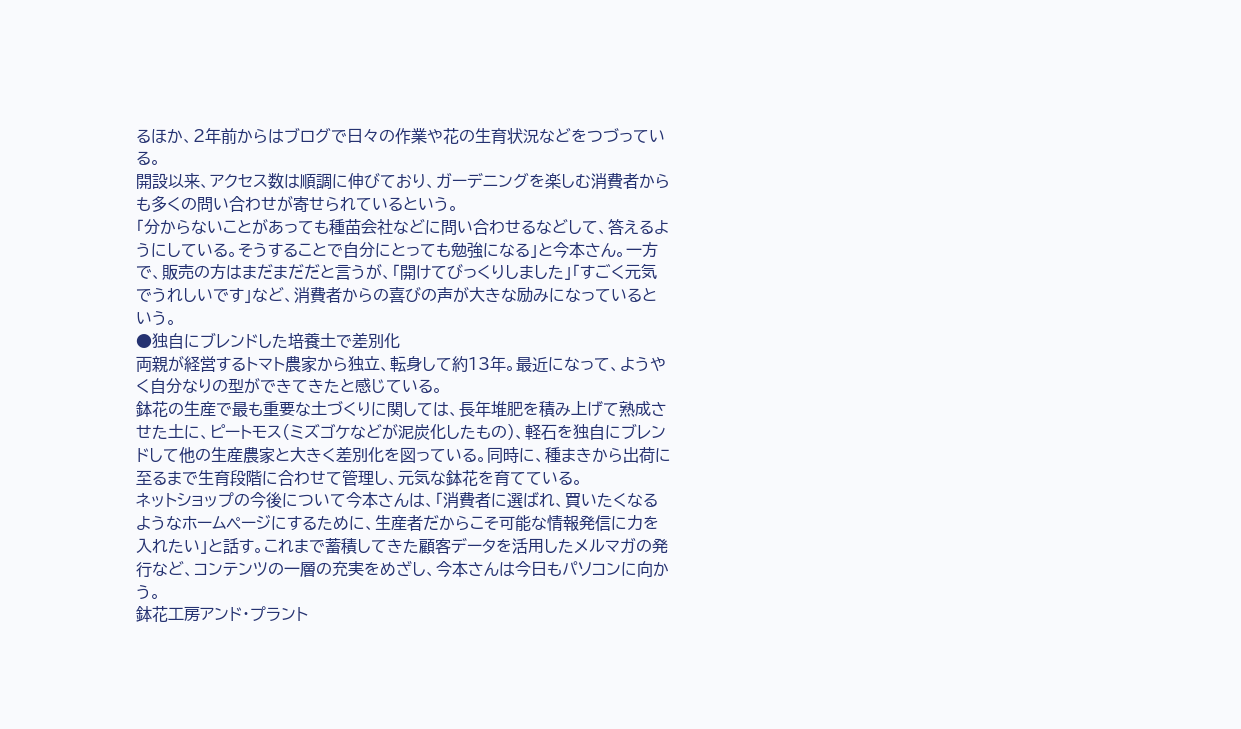るほか、2年前からはブログで日々の作業や花の生育状況などをつづっている。
開設以来、アクセス数は順調に伸びており、ガーデニングを楽しむ消費者からも多くの問い合わせが寄せられているという。
「分からないことがあっても種苗会社などに問い合わせるなどして、答えるようにしている。そうすることで自分にとっても勉強になる」と今本さん。一方で、販売の方はまだまだだと言うが、「開けてびっくりしました」「すごく元気でうれしいです」など、消費者からの喜びの声が大きな励みになっているという。
●独自にブレンドした培養土で差別化
両親が経営するトマト農家から独立、転身して約13年。最近になって、ようやく自分なりの型ができてきたと感じている。
鉢花の生産で最も重要な土づくりに関しては、長年堆肥を積み上げて熟成させた土に、ピートモス(ミズゴケなどが泥炭化したもの)、軽石を独自にブレンドして他の生産農家と大きく差別化を図っている。同時に、種まきから出荷に至るまで生育段階に合わせて管理し、元気な鉢花を育てている。
ネットショップの今後について今本さんは、「消費者に選ばれ、買いたくなるようなホームページにするために、生産者だからこそ可能な情報発信に力を入れたい」と話す。これまで蓄積してきた顧客データを活用したメルマガの発行など、コンテンツの一層の充実をめざし、今本さんは今日もパソコンに向かう。
鉢花工房アンド・プラント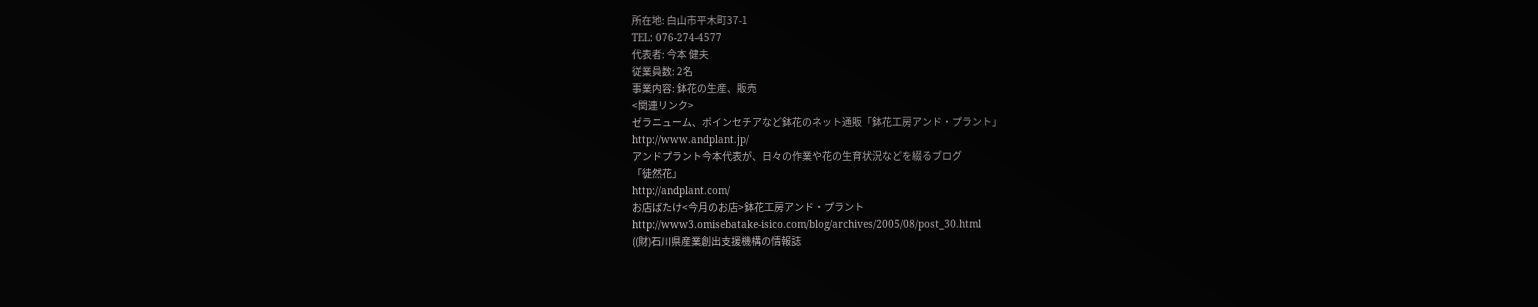所在地: 白山市平木町37-1
TEL: 076-274-4577
代表者: 今本 健夫
従業員数: 2名
事業内容: 鉢花の生産、販売
<関連リンク>
ゼラニューム、ポインセチアなど鉢花のネット通販「鉢花工房アンド・プラント」
http://www.andplant.jp/
アンドプラント今本代表が、日々の作業や花の生育状況などを綴るブログ
「徒然花」
http://andplant.com/
お店ばたけ<今月のお店>鉢花工房アンド・プラント
http://www3.omisebatake-isico.com/blog/archives/2005/08/post_30.html
((財)石川県産業創出支援機構の情報誌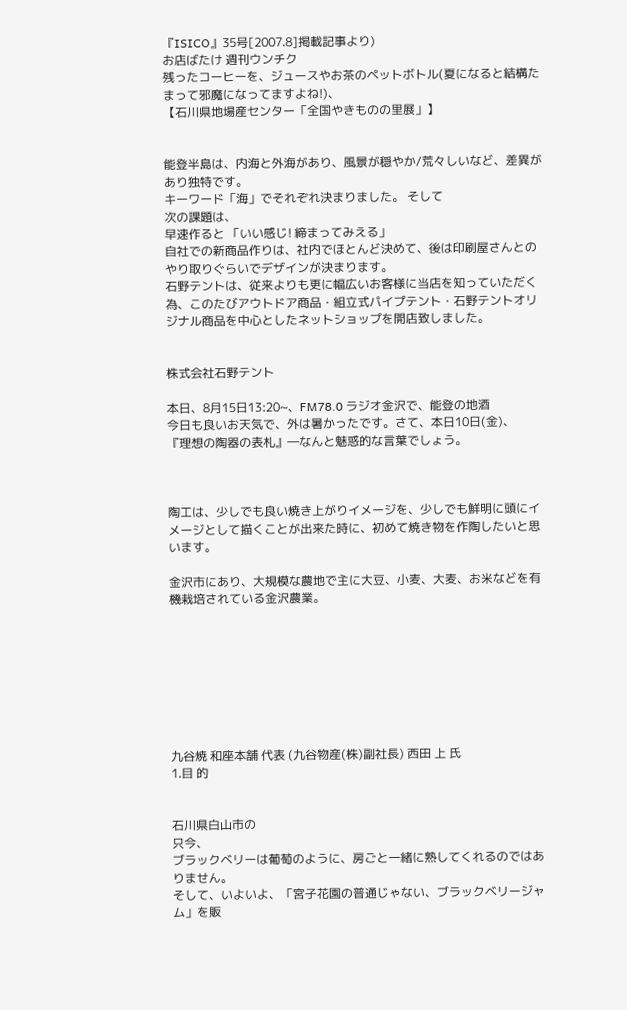『ISICO』35号[2007.8]掲載記事より)
お店ばたけ 週刊ウンチク
残ったコーヒーを、ジュースやお茶のペットボトル(夏になると結構たまって邪魔になってますよね!)、
【石川県地場産センター「全国やきものの里展」】


能登半島は、内海と外海があり、風景が穏やか/荒々しいなど、差異があり独特です。
キーワード「海」でそれぞれ決まりました。 そして
次の課題は、
早速作ると 「いい感じ! 締まってみえる」
自社での新商品作りは、社内でほとんど決めて、後は印刷屋さんとのやり取りぐらいでデザインが決まります。
石野テントは、従来よりも更に幅広いお客様に当店を知っていただく為、このたびアウトドア商品・組立式パイプテント・石野テントオリジナル商品を中心としたネットショップを開店致しました。


株式会社石野テント

本日、8月15日13:20~、FM78.0 ラジオ金沢で、能登の地酒
今日も良いお天気で、外は暑かったです。さて、本日10日(金)、
『理想の陶器の表札』―なんと魅惑的な言葉でしょう。



陶工は、少しでも良い焼き上がりイメージを、少しでも鮮明に頭にイメージとして描くことが出来た時に、初めて焼き物を作陶したいと思います。

金沢市にあり、大規模な農地で主に大豆、小麦、大麦、お米などを有機栽培されている金沢農業。








九谷焼 和座本舗 代表 (九谷物産(株)副社長) 西田 上 氏
1.目 的


石川県白山市の
只今、
ブラックベリーは葡萄のように、房ごと一緒に熟してくれるのではありません。
そして、いよいよ、「宮子花園の普通じゃない、ブラックベリージャム」を販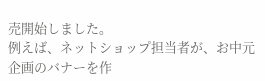売開始しました。
例えば、ネットショップ担当者が、お中元企画のバナーを作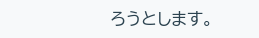ろうとします。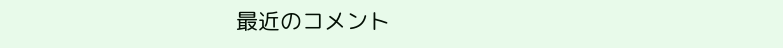最近のコメント